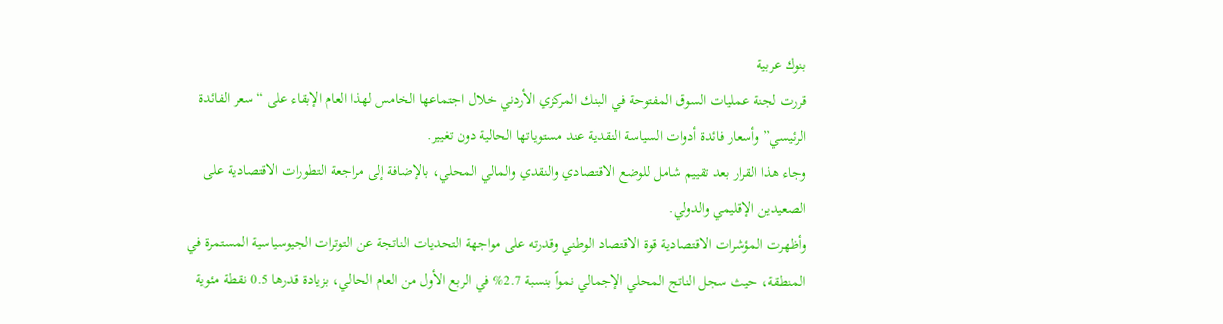بنوك عربية
قررت لجنة عمليات السوق المفتوحة في البنك المركزي الأردني خلال اجتماعها الخامس لهذا العام الإبقاء على “سعر الفائدة الرئيسي” وأسعار فائدة أدوات السياسة النقدية عند مستوياتها الحالية دون تغيير.
وجاء هذا القرار بعد تقييم شامل للوضع الاقتصادي والنقدي والمالي المحلي، بالإضافة إلى مراجعة التطورات الاقتصادية على الصعيدين الإقليمي والدولي.
وأظهرت المؤشرات الاقتصادية قوة الاقتصاد الوطني وقدرته على مواجهة التحديات الناتجة عن التوترات الجيوسياسية المستمرة في المنطقة، حيث سجل الناتج المحلي الإجمالي نمواً بنسبة 2.7% في الربع الأول من العام الحالي، بزيادة قدرها 0.5 نقطة مئوية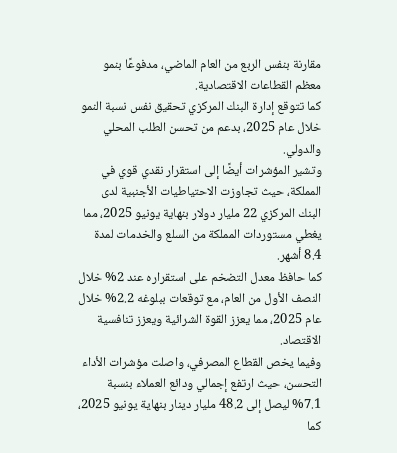مقارنة بنفس الربع من العام الماضي، مدفوعًا بنمو معظم القطاعات الاقتصادية.
كما تتوقع إدارة البنك المركزي تحقيق نفس نسبة النمو خلال عام 2025، بدعم من تحسن الطلب المحلي والدولي.
وتشير المؤشرات أيضًا إلى استقرار نقدي قوي في المملكة، حيث تجاوزت الاحتياطيات الأجنبية لدى البنك المركزي 22 مليار دولار بنهاية يونيو 2025، مما يغطي مستوردات المملكة من السلع والخدمات لمدة 8.4 أشهر.
كما حافظ معدل التضخم على استقراره عند 2% خلال النصف الأول من العام، مع توقعات ببلوغه 2.2% خلال عام 2025، مما يعزز القوة الشرائية ويعزز تنافسية الاقتصاد.
وفيما يخص القطاع المصرفي، واصلت مؤشرات الأداء التحسن، حيث ارتفع إجمالي ودائع العملاء بنسبة 7.1% ليصل إلى 48.2 مليار دينار بنهاية يونيو 2025، كما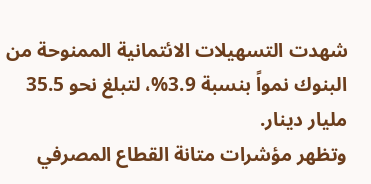شهدت التسهيلات الائتمانية الممنوحة من البنوك نمواً بنسبة 3.9%، لتبلغ نحو 35.5 مليار دينار.
وتظهر مؤشرات متانة القطاع المصرفي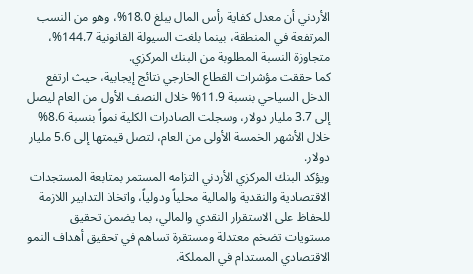الأردني أن معدل كفاية رأس المال يبلغ 18.0%، وهو من النسب المرتفعة في المنطقة، بينما بلغت السيولة القانونية 144.7%، متجاوزة النسبة المطلوبة من البنك المركزي.
كما حققت مؤشرات القطاع الخارجي نتائج إيجابية، حيث ارتفع الدخل السياحي بنسبة 11.9% خلال النصف الأول من العام ليصل إلى 3.7 مليار دولار، وسجلت الصادرات الكلية نمواً بنسبة 8.6% خلال الأشهر الخمسة الأولى من العام، لتصل قيمتها إلى 5.6 مليار دولار.
ويؤكد البنك المركزي الأردني التزامه المستمر بمتابعة المستجدات الاقتصادية والنقدية والمالية محلياً ودولياً، واتخاذ التدابير اللازمة للحفاظ على الاستقرار النقدي والمالي، بما يضمن تحقيق مستويات تضخم معتدلة ومستقرة تساهم في تحقيق أهداف النمو الاقتصادي المستدام في المملكة.